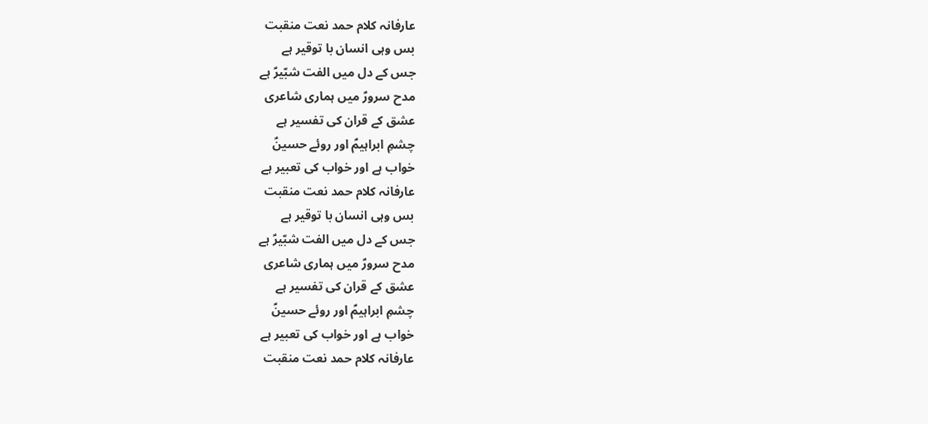عارفانہ کلام حمد نعت منقبت
بس وہی انسان با توقیر ہے
جس کے دل میں الفت شبّیرؑ ہے
مدح سرورؑ میں ہماری شاعری
عشق کے قران کی تفسیر ہے
چشمِ ابراہیمؑ اور روئے حسینؑ
خواب ہے اور خواب کی تعبیر ہے
عارفانہ کلام حمد نعت منقبت
بس وہی انسان با توقیر ہے
جس کے دل میں الفت شبّیرؑ ہے
مدح سرورؑ میں ہماری شاعری
عشق کے قران کی تفسیر ہے
چشمِ ابراہیمؑ اور روئے حسینؑ
خواب ہے اور خواب کی تعبیر ہے
عارفانہ کلام حمد نعت منقبت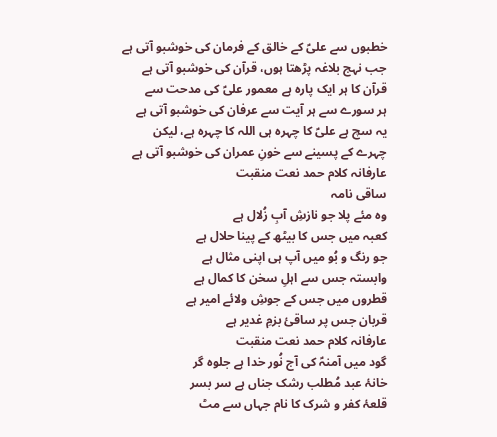خطبوں سے علیؑ کے خالق کے فرمان کی خوشبو آتی ہے
جب نہج بلاغہ پڑھتا ہوں، قرآن کی خوشبو آتی ہے
قرآن کا ہر ایک پارہ ہے معمور علیؑ کی مدحت سے
ہر سورے سے ہر آیت سے عرفان کی خوشبو آتی ہے
یہ سچ ہے علیؑ کا چہرہ ہی اللہ کا چہرہ ہے، لیکن
چہرے کے پسینے سے خونِ عمران کی خوشبو آتی ہے
عارفانہ کلام حمد نعت منقبت
ساقی نامہ
وہ مئے پلا جو نازشِ آبِ زُلال ہے
کعبہ میں جس کا بیٹھ کے پینا حلال ہے
جو رنگ و بُو میں آپ ہی اپنی مثال ہے
وابستہ جس سے اہلِ سخن کا کمال ہے
قطروں میں جس کے جوشِ ولائے امیر ہے
قربان جس پر ساقیٔ بزمِ غدیر ہے
عارفانہ کلام حمد نعت منقبت
گود میں آمنہؑ کی آج نُور خدا ہے جلوہ گر
خانۂ عبد مُطلب رشک جناں ہے سر بسر
قلعۂ کفر و شرک کا نام جہاں سے مٹ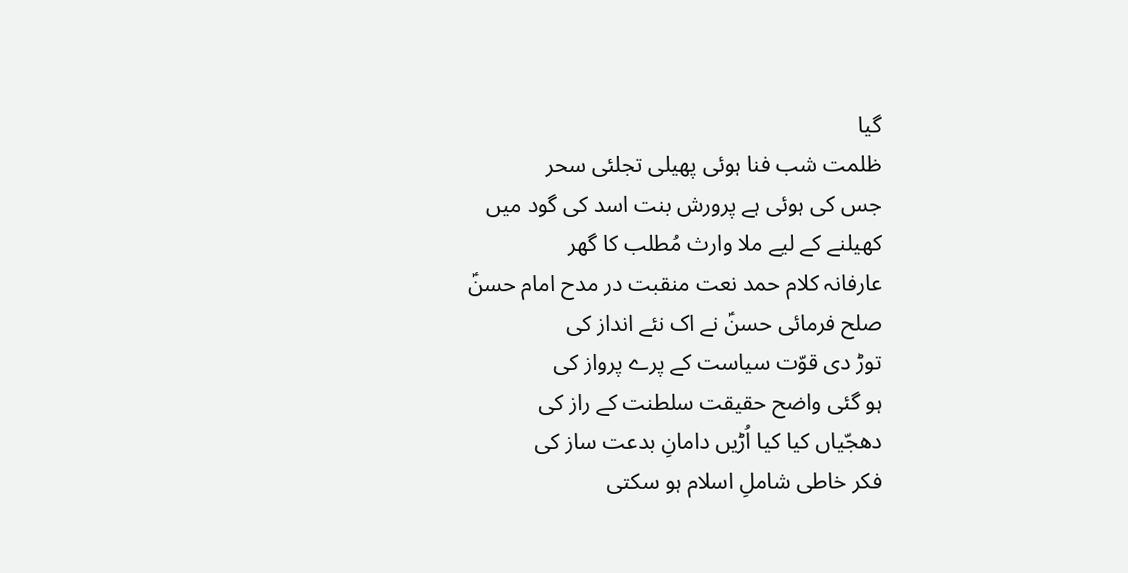گیا
ظلمت شب فنا ہوئی پھیلی تجلئی سحر
جس کی ہوئی ہے پرورش بنت اسد کی گود میں
کھیلنے کے لیے ملا وارث مُطلب کا گھر
عارفانہ کلام حمد نعت منقبت در مدح امام حسنؑ
صلح فرمائی حسنؑ نے اک نئے انداز کی
توڑ دی قوّت سیاست کے پرے پرواز کی
ہو گئی واضح حقیقت سلطنت کے راز کی
دھجّیاں کیا کیا اُڑیں دامانِ بدعت ساز کی
فکر خاطی شاملِ اسلام ہو سکتی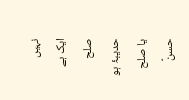نہیں
ایک ہے صلح حدیبۂ ہو یا صلح حسنؑ